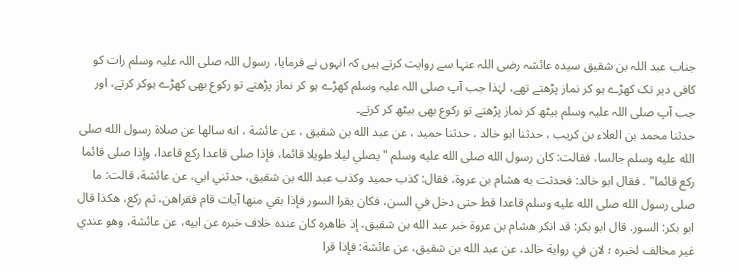جناب عبد اللہ بن شقیق سیدہ عائشہ رضی اللہ عنہا سے روایت کرتے ہیں کہ انہوں نے فرمایا، رسول اللہ صلی اللہ علیہ وسلم رات کو کافی دیر تک کھڑے ہو کر نماز پڑھتے تھے، لہٰذا جب آپ صلی اللہ علیہ وسلم کھڑے ہو کر نماز پڑھتے تو رکوع بھی کھڑے ہوکر کرتے، اور جب آپ صلی اللہ علیہ وسلم بیٹھ کر نماز پڑھتے تو رکوع بھی بیٹھ کر کرتے۔
حدثنا محمد بن العلاء بن كريب ، حدثنا ابو خالد ، حدثنا حميد ، عن عبد الله بن شقيق ، عن عائشة ، انه سالها عن صلاة رسول الله صلى الله عليه وسلم جالسا، فقالت: كان رسول الله صلى الله عليه وسلم " يصلي ليلا طويلا قائما، فإذا صلى قاعدا ركع قاعدا، وإذا صلى قائما ركع قائما" . فقال ابو خالد: فحدثت به هشام بن عروة، فقال: كذب حميد وكذب عبد الله بن شقيق، حدثني ابي، عن عائشة، قالت: ما صلى رسول الله صلى الله عليه وسلم قاعدا قط حتى دخل في السن، فكان يقرا السور فإذا بقي منها آيات قام فقراهن، ثم ركع، هكذا قال ابو بكر: السور. قال ابو بكر: قد انكر هشام بن عروة خبر عبد الله بن شقيق، إذ ظاهره كان عنده خلاف خبره عن ابيه، عن عائشة، وهو عندي غير مخالف لخبره ؛ لان في رواية خالد، عن عبد الله بن شقيق، عن عائشة: فإذا قرا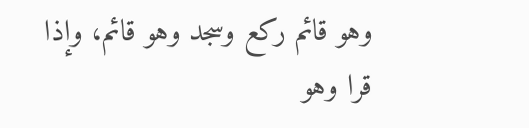وهو قائم ركع وسجد وهو قائم، وإذا قرا وهو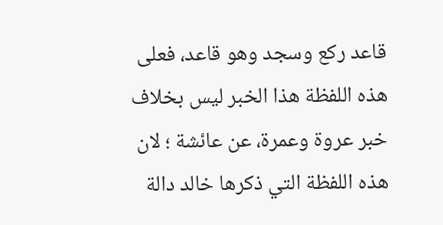قاعد ركع وسجد وهو قاعد، فعلى هذه اللفظة هذا الخبر ليس بخلاف خبر عروة وعمرة، عن عائشة ؛ لان هذه اللفظة التي ذكرها خالد دالة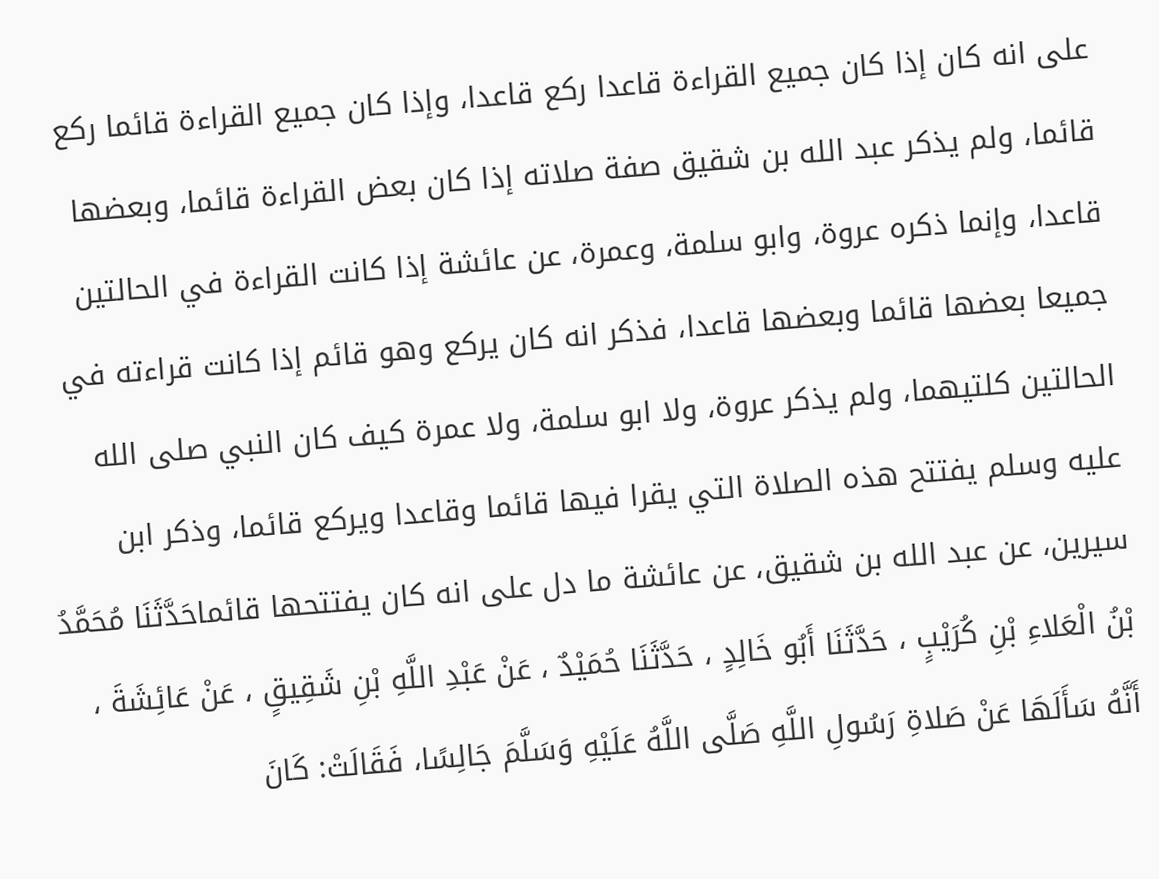على انه كان إذا كان جميع القراءة قاعدا ركع قاعدا، وإذا كان جميع القراءة قائما ركع قائما، ولم يذكر عبد الله بن شقيق صفة صلاته إذا كان بعض القراءة قائما، وبعضها قاعدا، وإنما ذكره عروة، وابو سلمة، وعمرة، عن عائشة إذا كانت القراءة في الحالتين جميعا بعضها قائما وبعضها قاعدا، فذكر انه كان يركع وهو قائم إذا كانت قراءته في الحالتين كلتيهما، ولم يذكر عروة، ولا ابو سلمة، ولا عمرة كيف كان النبي صلى الله عليه وسلم يفتتح هذه الصلاة التي يقرا فيها قائما وقاعدا ويركع قائما، وذكر ابن سيرين، عن عبد الله بن شقيق، عن عائشة ما دل على انه كان يفتتحها قائماحَدَّثَنَا مُحَمَّدُ بْنُ الْعَلاءِ بْنِ كُرَيْبٍ ، حَدَّثَنَا أَبُو خَالِدٍ ، حَدَّثَنَا حُمَيْدٌ ، عَنْ عَبْدِ اللَّهِ بْنِ شَقِيقٍ ، عَنْ عَائِشَةَ ، أَنَّهُ سَأَلَهَا عَنْ صَلاةِ رَسُولِ اللَّهِ صَلَّى اللَّهُ عَلَيْهِ وَسَلَّمَ جَالِسًا، فَقَالَتْ: كَانَ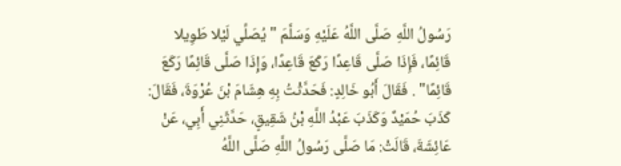رَسُولُ اللَّهِ صَلَّى اللَّهُ عَلَيْهِ وَسَلَّمَ " يُصَلِّي لَيْلا طَوِيلا قَائِمًا، فَإِذَا صَلَّى قَاعِدًا رَكَعَ قَاعِدًا، وَإِذَا صَلَّى قَائِمًا رَكَعَ قَائِمًا" . فَقَالَ أَبُو خَالِدٍ: فَحَدَّثْتُ بِهِ هِشَامَ بْنَ عُرْوَةَ، فَقَالَ: كَذَبَ حُمَيْدٌ وَكَذَبَ عَبْدُ اللَّهِ بْنُ شَقِيقٍ، حَدَّثَنِي أَبِي، عَنْ عَائِشَةَ، قَالَتْ: مَا صَلَّى رَسُولُ اللَّهِ صَلَّى اللَّهُ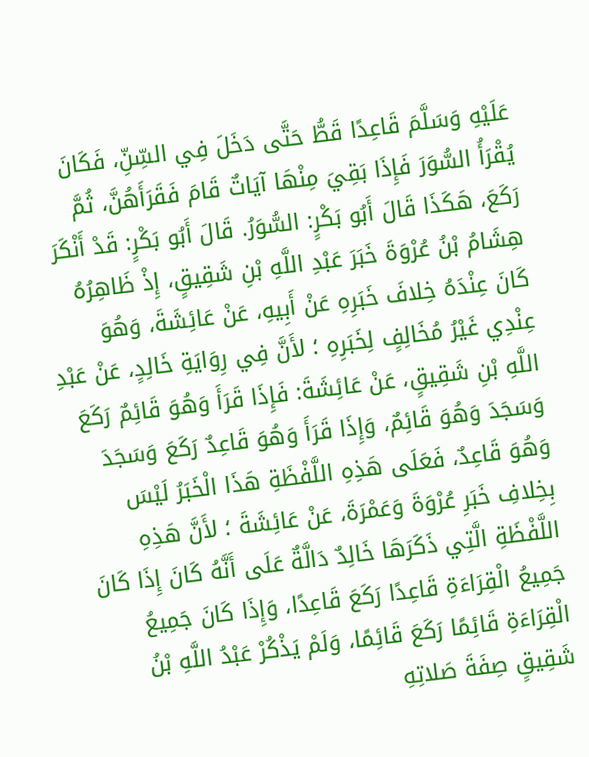عَلَيْهِ وَسَلَّمَ قَاعِدًا قَطُّ حَتَّى دَخَلَ فِي السِّنِّ، فَكَانَ يُقْرَأُ السُّوَرَ فَإِذَا بَقِيَ مِنْهَا آيَاتٌ قَامَ فَقَرَأَهُنَّ، ثُمَّ رَكَعَ، هَكَذَا قَالَ أَبُو بَكْرٍ: السُّوَرُ. قَالَ أَبُو بَكْرٍ: قَدْ أَنْكَرَ هِشَامُ بْنُ عُرْوَةَ خَبَرَ عَبْدِ اللَّهِ بْنِ شَقِيقٍ، إِذْ ظَاهِرُهُ كَانَ عِنْدَهُ خِلافَ خَبَرِهِ عَنْ أَبِيهِ، عَنْ عَائِشَةَ، وَهُوَ عِنْدِي غَيْرُ مُخَالِفٍ لِخَبَرِهِ ؛ لأَنَّ فِي رِوَايَةِ خَالِدٍ، عَنْ عَبْدِ اللَّهِ بْنِ شَقِيقٍ، عَنْ عَائِشَةَ: فَإِذَا قَرَأَ وَهُوَ قَائِمٌ رَكَعَ وَسَجَدَ وَهُوَ قَائِمٌ، وَإِذَا قَرَأَ وَهُوَ قَاعِدٌ رَكَعَ وَسَجَدَ وَهُوَ قَاعِدٌ، فَعَلَى هَذِهِ اللَّفْظَةِ هَذَا الْخَبَرُ لَيْسَ بِخِلافِ خَبَرِ عُرْوَةَ وَعَمْرَةَ، عَنْ عَائِشَةَ ؛ لأَنَّ هَذِهِ اللَّفْظَةِ الَّتِي ذَكَرَهَا خَالِدٌ دَالَّةٌ عَلَى أَنَّهُ كَانَ إِذَا كَانَ جَمِيعُ الْقِرَاءَةِ قَاعِدًا رَكَعَ قَاعِدًا، وَإِذَا كَانَ جَمِيعُ الْقِرَاءَةِ قَائِمًا رَكَعَ قَائِمًا، وَلَمْ يَذْكُرْ عَبْدُ اللَّهِ بْنُ شَقِيقٍ صِفَةَ صَلاتِهِ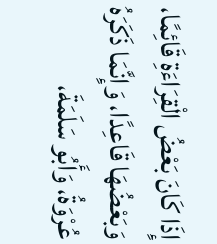إِذَا كَانَ بَعْضُ الْقِرَاءَةِ قَائِمًا، وَبَعْضُهَا قَاعِدًا، وَإِنَّمَا ذَكَرَهُ عُرْوَةُ، وَأَبُو سَلَمَةَ،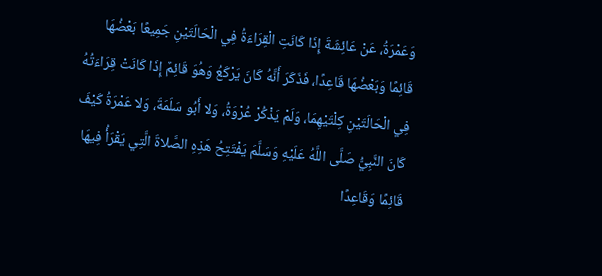وَعَمْرَةُ، عَنْ عَائِشَةَ إِذَا كَانَتِ الْقِرَاءَةُ فِي الْحَالَتَيْنِ جَمِيعًا بَعْضُهَا قَائِمًا وَبَعْضُهَا قَاعِدًا، فَذَكَرَ أَنَّهُ كَانَ يَرْكَعُ وَهُوَ قَائِمٌ إِذَا كَانَتْ قِرَاءَتُهُ فِي الْحَالَتَيْنِ كِلْتَيْهِمَا، وَلَمْ يَذْكُرْ عُرْوَةُ، وَلا أَبُو سَلَمَةَ، وَلا عَمْرَةُ كَيْفَ كَانَ النَّبِيُّ صَلَّى اللَّهُ عَلَيْهِ وَسَلَّمَ يَفْتَتِحُ هَذِهِ الصَّلاةَ الَّتِي يَقْرَأُ فِيهَا قَائِمًا وَقَاعِدًا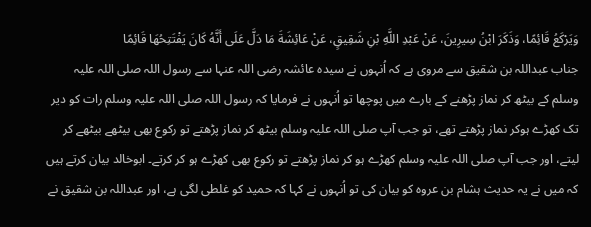وَيَرْكَعُ قَائِمًا، وَذَكَرَ ابْنُ سِيرِينَ، عَنْ عَبْدِ اللَّهِ بْنِ شَقِيقٍ، عَنْ عَائِشَةَ مَا دَلَّ عَلَى أَنَّهُ كَانَ يَفْتَتِحُهَا قَائِمًا
جناب عبداللہ بن شقیق سے مروی ہے کہ اُنہوں نے سیدہ عائشہ رضی اللہ عنہا سے رسول اللہ صلی اللہ علیہ وسلم کے بیٹھ کر نماز پڑھنے کے بارے میں پوچھا تو اُنہوں نے فرمایا کہ رسول اللہ صلی اللہ علیہ وسلم رات کو دیر تک کھڑے ہوکر نماز پڑھتے تھے، تو جب آپ صلی اللہ علیہ وسلم بیٹھ کر نماز پڑھتے تو رکوع بھی بیٹھے بیٹھے کر لیتے، اور جب آپ صلی اللہ علیہ وسلم کھڑے ہو کر نماز پڑھتے تو رکوع بھی کھڑے ہو کر کرتے۔ ابوخالد بیان کرتے ہیں کہ میں نے یہ حدیث ہشام بن عروہ کو بیان کی تو اُنہوں نے کہا کہ حمید کو غلطی لگی ہے، اور عبداللہ بن شقیق نے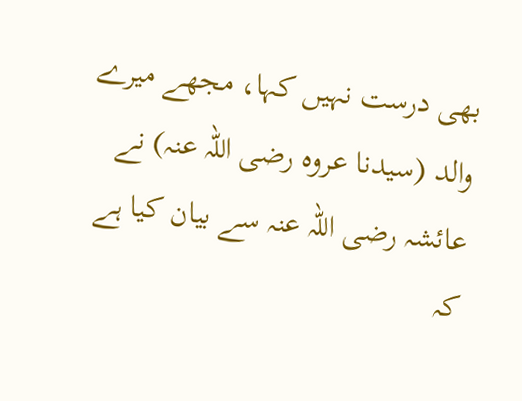بھی درست نہیں کہا، مجھے میرے والد (سیدنا عروہ رضی اللہ عنہ) نے عائشہ رضی اللہ عنہ سے بیان کیا ہے کہ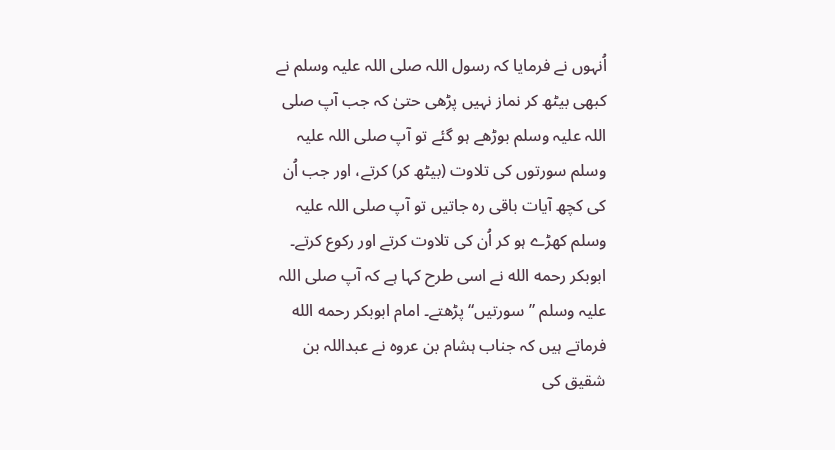اُنہوں نے فرمایا کہ رسول اللہ صلی اللہ علیہ وسلم نے کبھی بیٹھ کر نماز نہیں پڑھی حتیٰ کہ جب آپ صلی اللہ علیہ وسلم بوڑھے ہو گئے تو آپ صلی اللہ علیہ وسلم سورتوں کی تلاوت (بیٹھ کر) کرتے، اور جب اُن کی کچھ آیات باقی رہ جاتیں تو آپ صلی اللہ علیہ وسلم کھڑے ہو کر اُن کی تلاوت کرتے اور رکوع کرتے۔ ابوبکر رحمه الله نے اسی طرح کہا ہے کہ آپ صلی اللہ علیہ وسلم ”سورتیں“ پڑھتے۔ امام ابوبکر رحمه الله فرماتے ہیں کہ جناب ہشام بن عروہ نے عبداللہ بن شقیق کی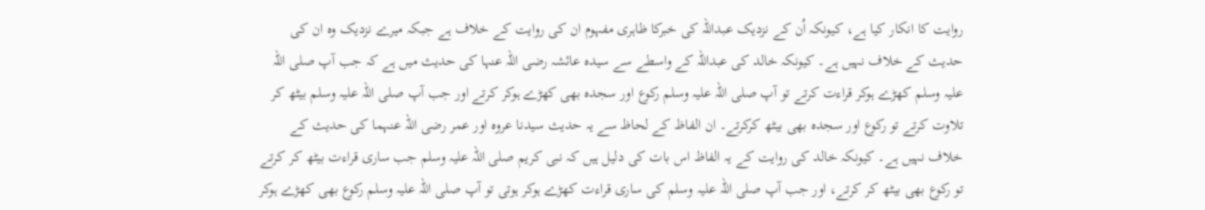روایت کا انکار کیا ہے، کیونکہ اُن کے نزدیک عبداللہ کی خبرکا ظاہری مفہوم ان کی روایت کے خلاف ہے جبکہ میرے نزدیک وہ ان کی حدیث کے خلاف نہیں ہے۔ کیونکہ خالد کی عبداللہ کے واسطے سے سیدہ عائشہ رضی اللہ عنہا کی حدیث میں ہے کہ جب آپ صلی اللہ علیہ وسلم کھڑے ہوکر قراءت کرتے تو آپ صلی اللہ علیہ وسلم رکوع اور سجدہ بھی کھڑے ہوکر کرتے اور جب آپ صلی اللہ علیہ وسلم بیٹھ کر تلاوت کرتے تو رکوع اور سجدہ بھی بیٹھ کرکرتے۔ ان الفاظ کے لحاظ سے یہ حدیث سیدنا عروہ اور عمر رضی اللہ عنہما کی حدیث کے خلاف نہیں ہے۔ کیونکہ خالد کی روایت کے یہ الفاظ اس بات کی دلیل ہیں کہ نبی کریم صلی اللہ علیہ وسلم جب ساری قراءت بیٹھ کر کرتے تو رکوع بھی بیٹھ کر کرتے، اور جب آپ صلی اللہ علیہ وسلم کی ساری قراءت کھڑے ہوکر ہوتی تو آپ صلی اللہ علیہ وسلم رکوع بھی کھڑے ہوکر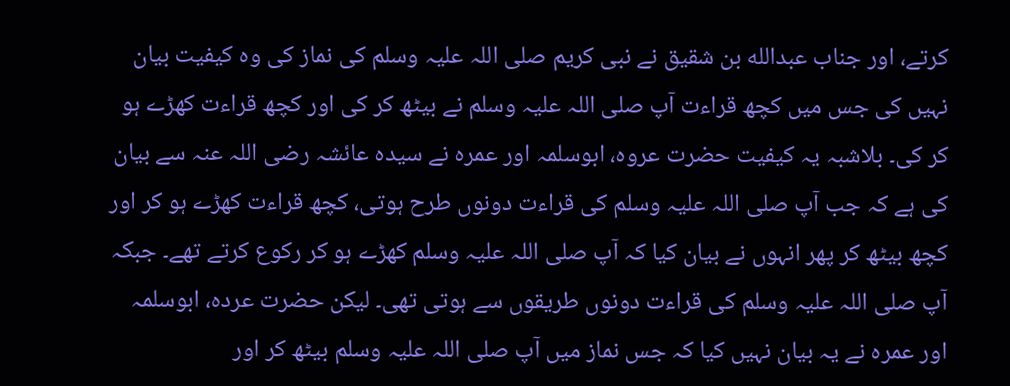کرتے، اور جناب عبدالله بن شقیق نے نبی کریم صلی اللہ علیہ وسلم کی نماز کی وہ کیفیت بیان نہیں کی جس میں کچھ قراءت آپ صلی اللہ علیہ وسلم نے بیٹھ کر کی اور کچھ قراءت کھڑے ہو کر کی۔ بلاشبہ یہ کیفیت حضرت عروہ، ابوسلمہ اور عمرہ نے سیدہ عائشہ رضی اللہ عنہ سے بیان کی ہے کہ جب آپ صلی اللہ علیہ وسلم کی قراءت دونوں طرح ہوتی، کچھ قراءت کھڑے ہو کر اور کچھ بیٹھ کر پھر انہوں نے بیان کیا کہ آپ صلی اللہ علیہ وسلم کھڑے ہو کر رکوع کرتے تھے۔ جبکہ آپ صلی اللہ علیہ وسلم کی قراءت دونوں طریقوں سے ہوتی تھی۔ لیکن حضرت عردہ، ابوسلمہ اور عمرہ نے یہ بیان نہیں کیا کہ جس نماز میں آپ صلی اللہ علیہ وسلم بیٹھ کر اور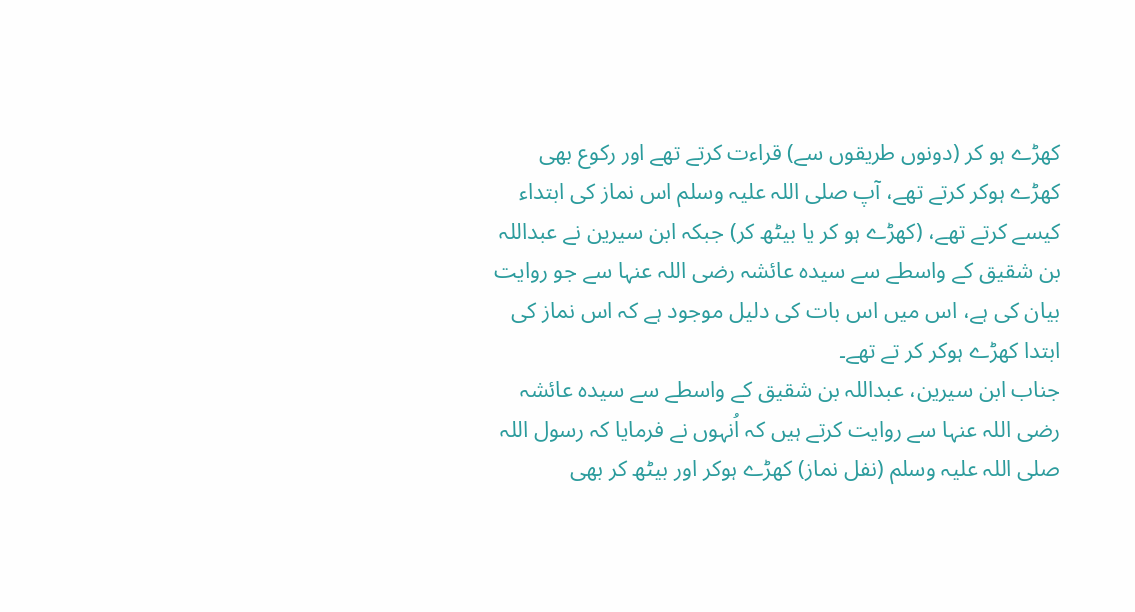کھڑے ہو کر (دونوں طریقوں سے) قراءت کرتے تھے اور رکوع بھی کھڑے ہوکر کرتے تھے، آپ صلی اللہ علیہ وسلم اس نماز کی ابتداء کیسے کرتے تھے، (کھڑے ہو کر یا بیٹھ کر) جبکہ ابن سیرین نے عبداللہ بن شقیق کے واسطے سے سیدہ عائشہ رضی اللہ عنہا سے جو روایت بیان کی ہے، اس میں اس بات کی دلیل موجود ہے کہ اس نماز کی ابتدا کھڑے ہوکر کر تے تھے۔
جناب ابن سیرین، عبداللہ بن شقیق کے واسطے سے سیدہ عائشہ رضی اللہ عنہا سے روایت کرتے ہیں کہ اُنہوں نے فرمایا کہ رسول اللہ صلی اللہ علیہ وسلم (نفل نماز) کھڑے ہوکر اور بیٹھ کر بھی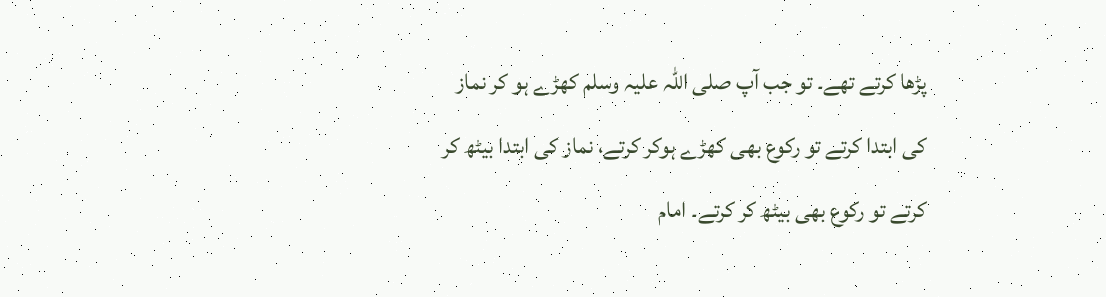پڑھا کرتے تھے۔ تو جب آپ صلی اللہ علیہ وسلم کھڑے ہو کر نماز کی ابتدا کرتے تو رکوع بھی کھڑے ہوکر کرتے، نماز کی ابتدا بیٹھ کر کرتے تو رکوع بھی بیٹھ کر کرتے۔ امام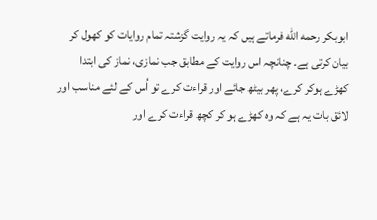ابوبکر رحمه الله فرماتے ہیں کہ یہ روایت گزشتہ تمام روایات کو کھول کر بیان کرتی ہے۔ چنانچہ اس روایت کے مطابق جب نمازی، نماز کی ابتدا کھڑے ہوکر کرے، پھر بیٹھ جائے اور قراءت کرے تو اُس کے لئے مناسب اور لائق بات یہ ہے کہ وہ کھڑے ہو کر کچھ قراءت کرے اور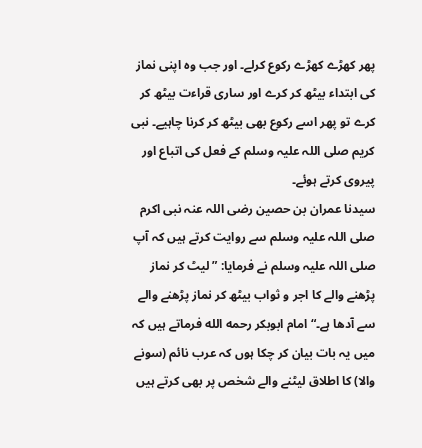پھر کھڑے کھڑے رکوع کرلے۔ اور جب وہ اپنی نماز کی ابتداء بیٹھ کر کرے اور ساری قراءت بیٹھ کر کرے تو پھر اسے رکوع بھی بیٹھ کر کرنا چاہیے۔ نبی کریم صلی اللہ علیہ وسلم کے فعل کی اتباع اور پیروی کرتے ہوئے۔
سیدنا عمران بن حصین رضی اللہ عنہ نبی اکرم صلی اللہ علیہ وسلم سے روایت کرتے ہیں کہ آپ صلی اللہ علیہ وسلم نے فرمایا: ” لیٹ کر نماز پڑھنے والے کا اجر و ثواب بیٹھ کر نماز پڑھنے والے سے آدھا ہے۔“ امام ابوبکر رحمه الله فرماتے ہیں کہ میں یہ بات بیان کر چکا ہوں کہ عرب نائم (سونے والا) کا اطلاق لیٹنے والے شخص پر بھی کرتے ہیں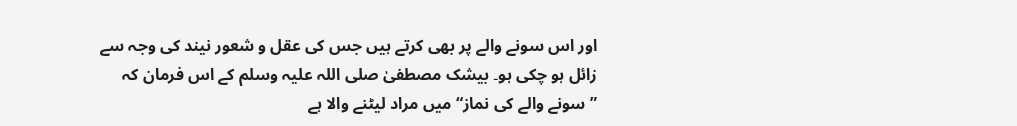اور اس سونے والے پر بھی کرتے ہیں جس کی عقل و شعور نیند کی وجہ سے زائل ہو چکی ہو۔ بیشک مصطفیٰ صلی اللہ علیہ وسلم کے اس فرمان کہ ”سونے والے کی نماز“ میں مراد لیٹنے والا ہے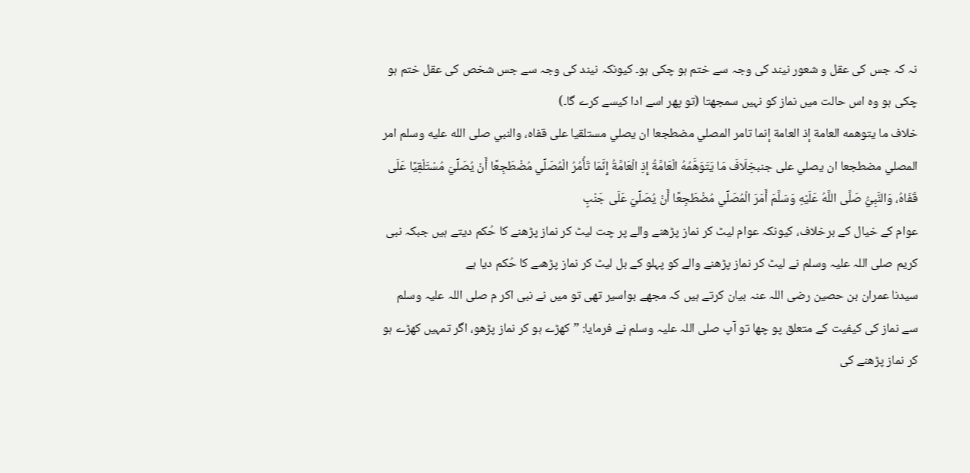نہ کہ جس کی عقل و شعور نیند کی وجہ سے ختم ہو چکی ہو۔ کیونکہ نیند کی وجہ سے جس شخص کی عقل ختم ہو چکی ہو وہ اس حالت میں نماز کو نہیں سمجھتا (تو پھر اسے ادا کیسے کرے گا۔)
خلاف ما يتوهمه العامة إذ العامة إنما تامر المصلي مضطجعا ان يصلي مستلقيا على قفاه، والنبي صلى الله عليه وسلم امر المصلي مضطجعا ان يصلي على جنبخِلَافَ مَا يَتَوَهَّمُهُ الْعَامَّةُ إِذِ الْعَامَّةُ إِنَّمَا تَأْمُرُ الْمُصَلِّي مُضْطَجِعًا أَنْ يُصَلِّيَ مُسْتَلْقِيًا عَلَى قَفَاهُ، وَالنَّبِيُّ صَلَّى اللَّهُ عَلَيْهِ وَسَلَّمَ أَمَرَ الْمُصَلِّي مُضْطَجِعًا أَنْ يُصَلِّيَ عَلَى جَنْبٍ
عوام کے خیال کے برخلاف، کیونکہ عوام لیٹ کر نماز پڑھنے والے پر چت لیٹ کر نماز پڑھنے کا حُکم دیتے ہیں جبکہ نبی کریم صلی اللہ علیہ وسلم نے لیٹ کر نماز پڑھنے والے کو پہلو کے بل لیٹ کر نماز پڑھںے کا حُکم دیا ہے
سیدنا عمران بن حصین رضی اللہ عنہ بیان کرتے ہیں کہ مجھے بواسیر تھی تو میں نے نبی اکر م صلی اللہ علیہ وسلم سے نماز کی کیفیت کے متعلق پو چھا تو آپ صلی اللہ علیہ وسلم نے فرمایا: ”کھڑے ہو کر نماز پڑھو، اگر تمہیں کھڑے ہو کر نماز پڑھنے کی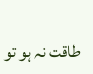طاقت نہ ہو تو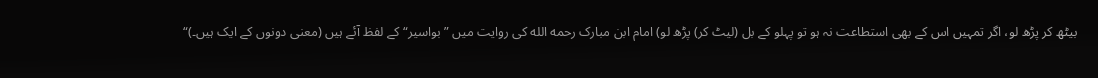بیٹھ کر پڑھ لو، اگر تمہیں اس کے بھی استطاعت نہ ہو تو پہلو کے بل (لیٹ کر) پڑھ لو) امام ابن مبارک رحمه الله کی روایت میں ”بواسیر“ کے لفظ آئے ہیں (معنی دونوں کے ایک ہیں۔)“